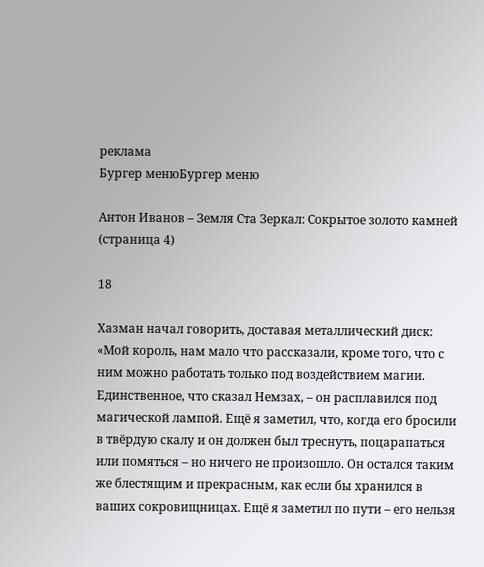реклама
Бургер менюБургер меню

Антон Иванов – Земля Ста Зеркал: Сокрытое золото камней (страница 4)

18

Хазман начал говорить, доставая металлический диск: «Мой король, нам мало что рассказали, кроме того, что с ним можно работать только под воздействием магии. Единственное, что сказал Немзах, – он расплавился под магической лампой. Ещё я заметил, что, когда его бросили в твёрдую скалу и он должен был треснуть, поцарапаться или помяться – но ничего не произошло. Он остался таким же блестящим и прекрасным, как если бы хранился в ваших сокровищницах. Ещё я заметил по пути – его нельзя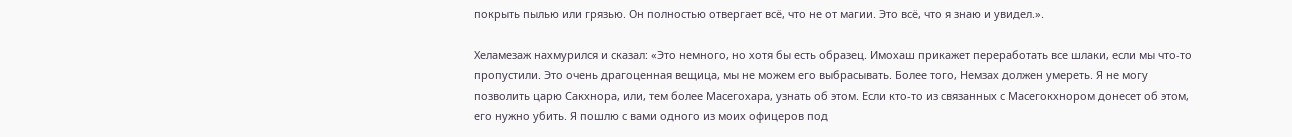покрыть пылью или грязью. Он полностью отвергает всё, что не от магии. Это всё, что я знаю и увидел.».

Хеламезаж нахмурился и сказал: «Это немного, но хотя бы есть образец. Имохаш прикажет переработать все шлаки, если мы что-то пропустили. Это очень драгоценная вещица, мы не можем его выбрасывать. Более того, Немзах должен умереть. Я не могу позволить царю Сакхнора, или, тем более Масегохара, узнать об этом. Если кто-то из связанных с Масегокхнором донесет об этом, его нужно убить. Я пошлю с вами одного из моих офицеров под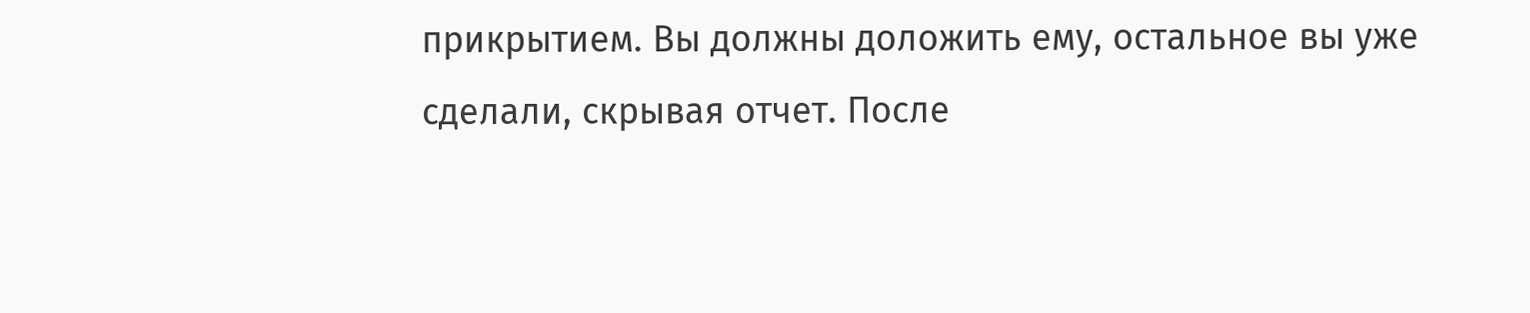прикрытием. Вы должны доложить ему, остальное вы уже сделали, скрывая отчет. После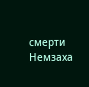смерти Немзаха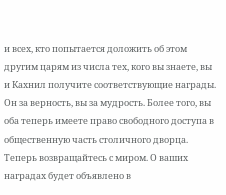и всех, кто попытается доложить об этом другим царям из числа тех, кого вы знаете, вы и Кахнил получите соответствующие награды. Он за верность, вы за мудрость. Более того, вы оба теперь имеете право свободного доступа в общественную часть столичного дворца. Теперь возвращайтесь с миром. О ваших наградах будет объявлено в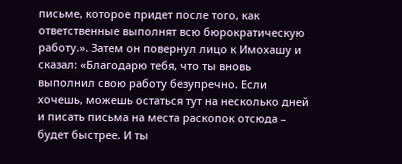письме, которое придет после того, как ответственные выполнят всю бюрократическую работу.». Затем он повернул лицо к Имохашу и сказал: «Благодарю тебя, что ты вновь выполнил свою работу безупречно. Если хочешь, можешь остаться тут на несколько дней и писать письма на места раскопок отсюда – будет быстрее. И ты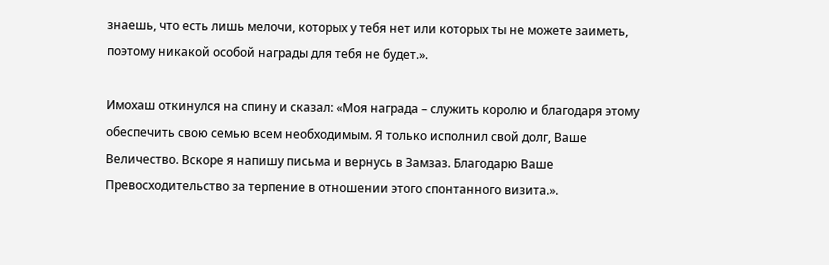знаешь, что есть лишь мелочи, которых у тебя нет или которых ты не можете заиметь, поэтому никакой особой награды для тебя не будет.».

Имохаш откинулся на спину и сказал: «Моя награда – служить королю и благодаря этому обеспечить свою семью всем необходимым. Я только исполнил свой долг, Ваше Величество. Вскоре я напишу письма и вернусь в Замзаз. Благодарю Ваше Превосходительство за терпение в отношении этого спонтанного визита.».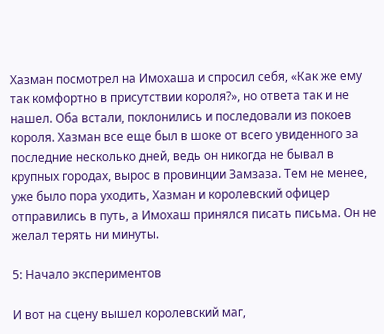Хазман посмотрел на Имохаша и спросил себя, «Как же ему так комфортно в присутствии короля?», но ответа так и не нашел. Оба встали, поклонились и последовали из покоев короля. Хазман все еще был в шоке от всего увиденного за последние несколько дней, ведь он никогда не бывал в крупных городах, вырос в провинции Замзаза. Тем не менее, уже было пора уходить, Хазман и королевский офицер отправились в путь, а Имохаш принялся писать письма. Он не желал терять ни минуты.

5: Начало экспериментов

И вот на сцену вышел королевский маг,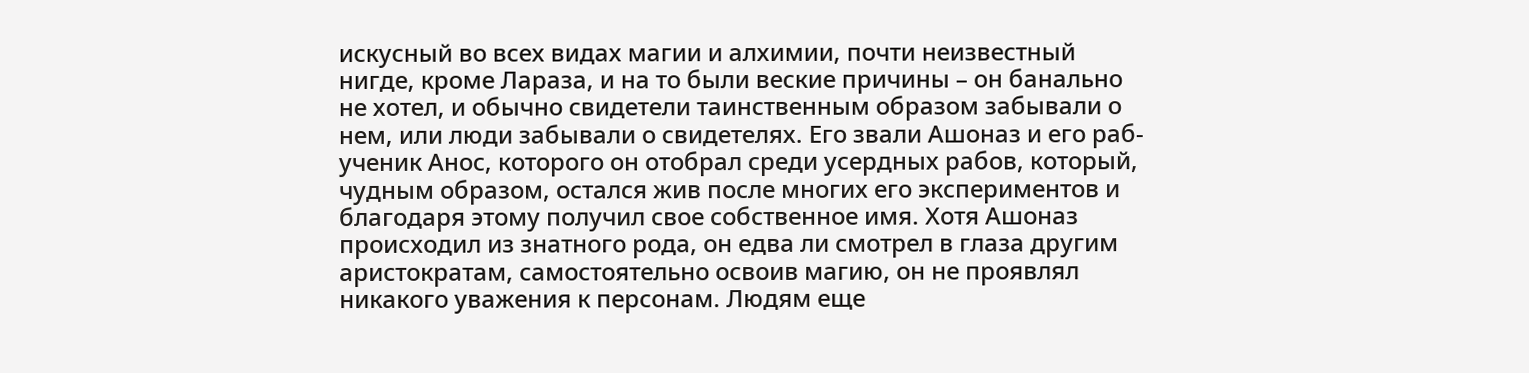искусный во всех видах магии и алхимии, почти неизвестный нигде, кроме Лараза, и на то были веские причины – он банально не хотел, и обычно свидетели таинственным образом забывали о нем, или люди забывали о свидетелях. Его звали Ашоназ и его раб-ученик Анос, которого он отобрал среди усердных рабов, который, чудным образом, остался жив после многих его экспериментов и благодаря этому получил свое собственное имя. Хотя Ашоназ происходил из знатного рода, он едва ли смотрел в глаза другим аристократам, самостоятельно освоив магию, он не проявлял никакого уважения к персонам. Людям еще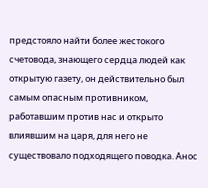предстояло найти более жестокого счетовода, знающего сердца людей как открытую газету, он действительно был самым опасным противником, работавшим против нас и открыто влиявшим на царя, для него не существовало подходящего поводка. Анос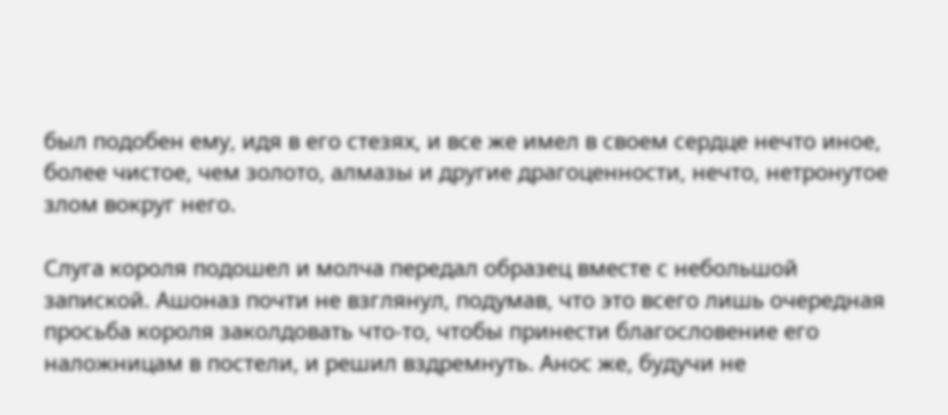был подобен ему, идя в его стезях, и все же имел в своем сердце нечто иное, более чистое, чем золото, алмазы и другие драгоценности, нечто, нетронутое злом вокруг него.

Слуга короля подошел и молча передал образец вместе с небольшой запиской. Ашоназ почти не взглянул, подумав, что это всего лишь очередная просьба короля заколдовать что-то, чтобы принести благословение его наложницам в постели, и решил вздремнуть. Анос же, будучи не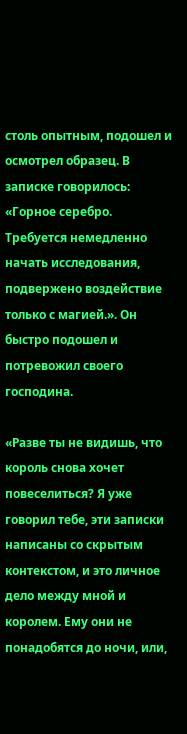столь опытным, подошел и осмотрел образец. В записке говорилось: «Горное серебро. Требуется немедленно начать исследования, подвержено воздействие только с магией.». Он быстро подошел и потревожил своего господина.

«Разве ты не видишь, что король снова хочет повеселиться? Я уже говорил тебе, эти записки написаны со скрытым контекстом, и это личное дело между мной и королем. Ему они не понадобятся до ночи, или,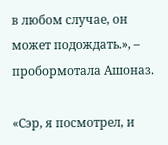в любом случае, он может подождать.», – пробормотала Ашоназ.

«Сэр, я посмотрел, и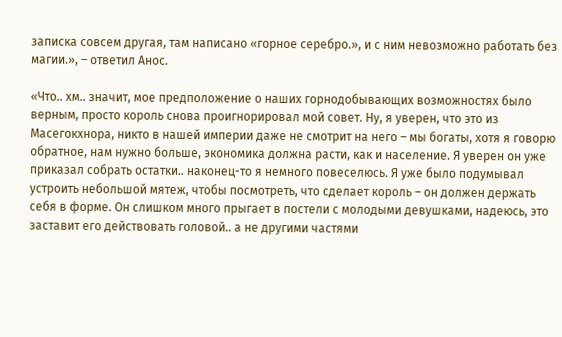записка совсем другая, там написано «горное серебро.», и с ним невозможно работать без магии.», – ответил Анос.

«Что.. хм.. значит, мое предположение о наших горнодобывающих возможностях было верным, просто король снова проигнорировал мой совет. Ну, я уверен, что это из Масегокхнора, никто в нашей империи даже не смотрит на него – мы богаты, хотя я говорю обратное, нам нужно больше, экономика должна расти, как и население. Я уверен он уже приказал собрать остатки.. наконец-то я немного повеселюсь. Я уже было подумывал устроить небольшой мятеж, чтобы посмотреть, что сделает король – он должен держать себя в форме. Он слишком много прыгает в постели с молодыми девушками, надеюсь, это заставит его действовать головой.. а не другими частями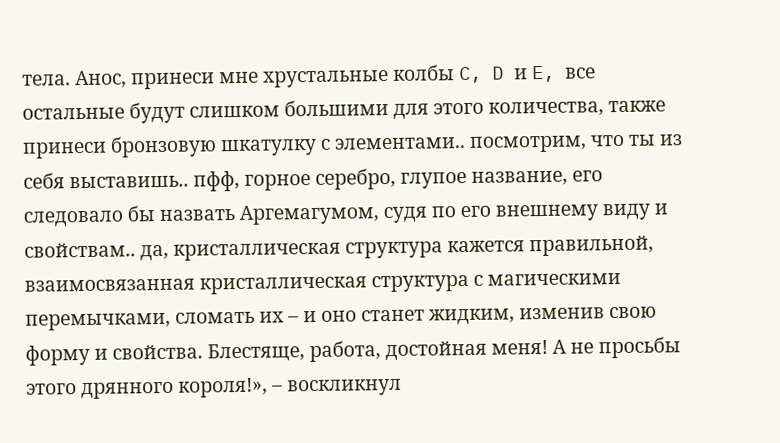тела. Анос, принеси мне хрустальные колбы C, D и E, все остальные будут слишком большими для этого количества, также принеси бронзовую шкатулку с элементами.. посмотрим, что ты из себя выставишь.. пфф, горное серебро, глупое название, его следовало бы назвать Аргемагумом, судя по его внешнему виду и свойствам.. да, кристаллическая структура кажется правильной, взаимосвязанная кристаллическая структура с магическими перемычками, сломать их – и оно станет жидким, изменив свою форму и свойства. Блестяще, работа, достойная меня! А не просьбы этого дрянного короля!», – воскликнул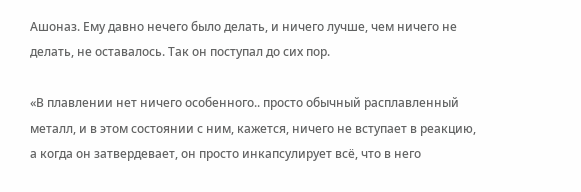Ашоназ. Ему давно нечего было делать, и ничего лучше, чем ничего не делать, не оставалось. Так он поступал до сих пор.

«В плавлении нет ничего особенного.. просто обычный расплавленный металл, и в этом состоянии с ним, кажется, ничего не вступает в реакцию, а когда он затвердевает, он просто инкапсулирует всё, что в него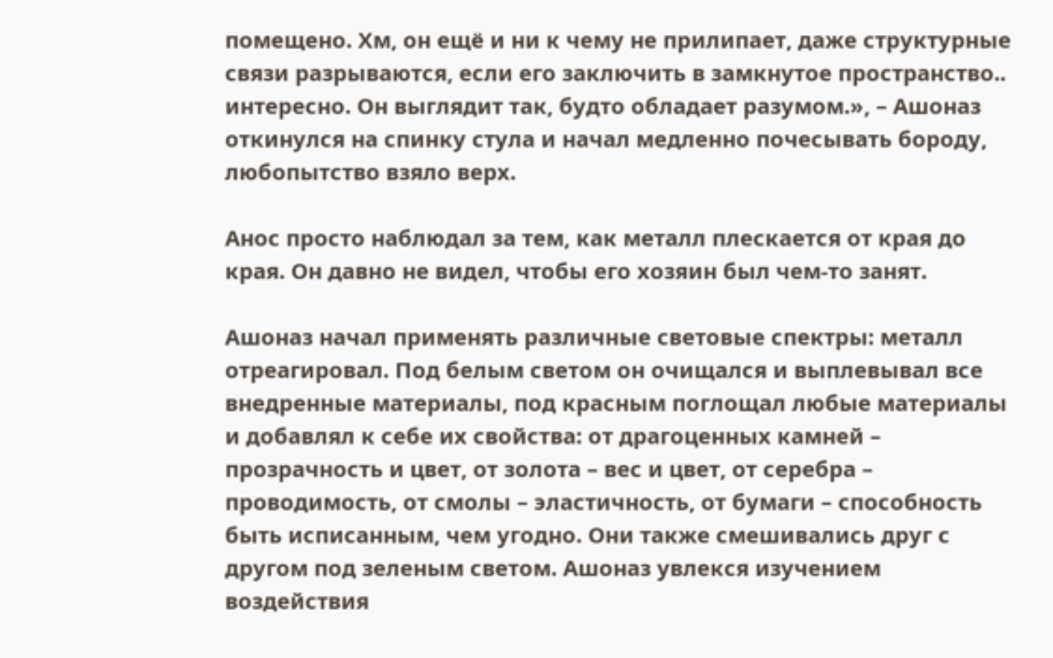помещено. Хм, он ещё и ни к чему не прилипает, даже структурные связи разрываются, если его заключить в замкнутое пространство.. интересно. Он выглядит так, будто обладает разумом.», – Ашоназ откинулся на спинку стула и начал медленно почесывать бороду, любопытство взяло верх.

Анос просто наблюдал за тем, как металл плескается от края до края. Он давно не видел, чтобы его хозяин был чем-то занят.

Ашоназ начал применять различные световые спектры: металл отреагировал. Под белым светом он очищался и выплевывал все внедренные материалы, под красным поглощал любые материалы и добавлял к себе их свойства: от драгоценных камней – прозрачность и цвет, от золота – вес и цвет, от серебра – проводимость, от смолы – эластичность, от бумаги – способность быть исписанным, чем угодно. Они также смешивались друг с другом под зеленым светом. Ашоназ увлекся изучением воздействия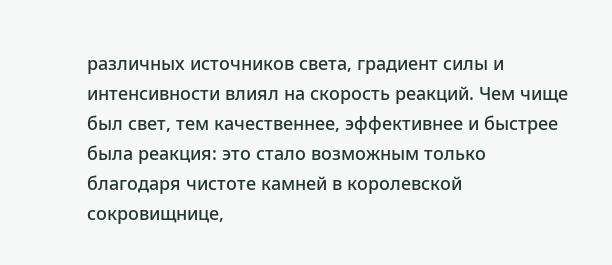различных источников света, градиент силы и интенсивности влиял на скорость реакций. Чем чище был свет, тем качественнее, эффективнее и быстрее была реакция: это стало возможным только благодаря чистоте камней в королевской сокровищнице,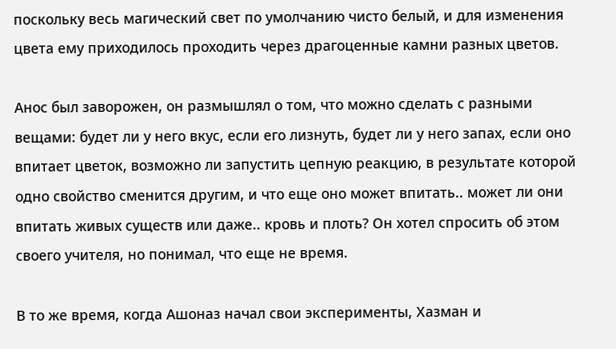поскольку весь магический свет по умолчанию чисто белый, и для изменения цвета ему приходилось проходить через драгоценные камни разных цветов.

Анос был заворожен, он размышлял о том, что можно сделать с разными вещами: будет ли у него вкус, если его лизнуть, будет ли у него запах, если оно впитает цветок, возможно ли запустить цепную реакцию, в результате которой одно свойство сменится другим, и что еще оно может впитать.. может ли они впитать живых существ или даже.. кровь и плоть? Он хотел спросить об этом своего учителя, но понимал, что еще не время.

В то же время, когда Ашоназ начал свои эксперименты, Хазман и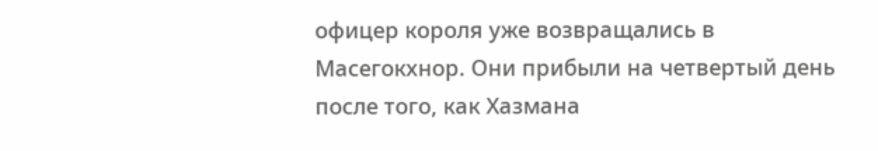офицер короля уже возвращались в Масегокхнор. Они прибыли на четвертый день после того, как Хазмана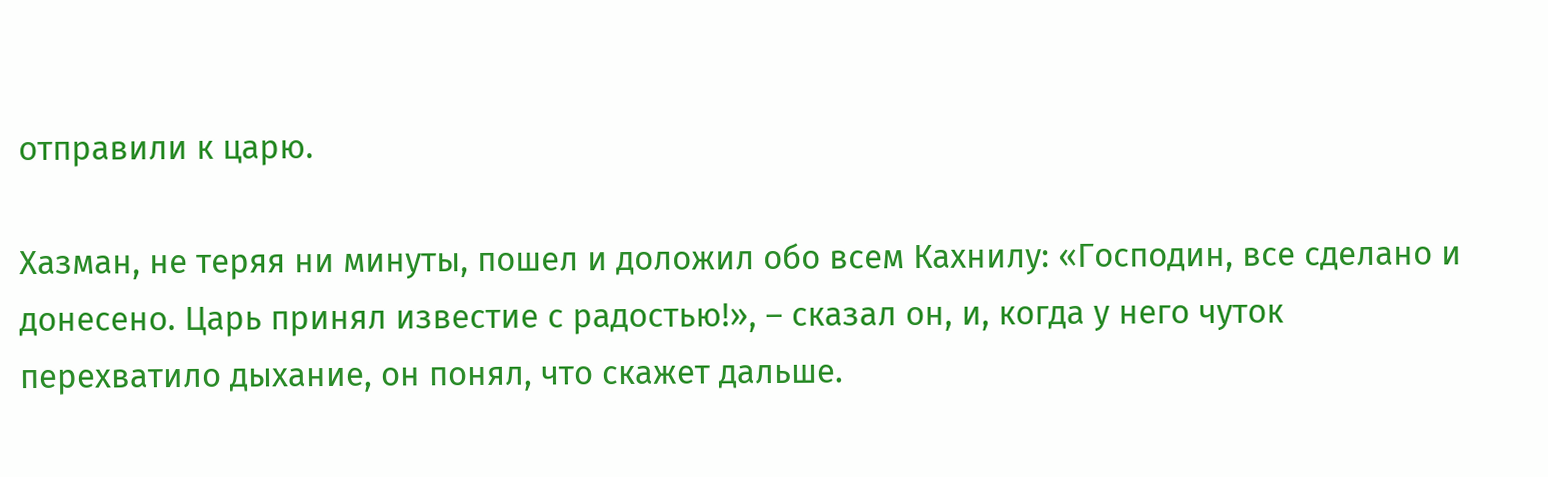отправили к царю.

Хазман, не теряя ни минуты, пошел и доложил обо всем Кахнилу: «Господин, все сделано и донесено. Царь принял известие с радостью!», – сказал он, и, когда у него чуток перехватило дыхание, он понял, что скажет дальше.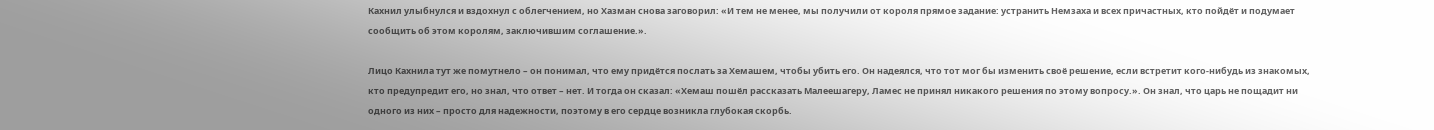Кахнил улыбнулся и вздохнул с облегчением, но Хазман снова заговорил: «И тем не менее, мы получили от короля прямое задание: устранить Немзаха и всех причастных, кто пойдёт и подумает сообщить об этом королям, заключившим соглашение.».

Лицо Кахнила тут же помутнело – он понимал, что ему придётся послать за Хемашем, чтобы убить его. Он надеялся, что тот мог бы изменить своё решение, если встретит кого-нибудь из знакомых, кто предупредит его, но знал, что ответ – нет. И тогда он сказал: «Хемаш пошёл рассказать Малеешагеру, Ламес не принял никакого решения по этому вопросу.». Он знал, что царь не пощадит ни одного из них – просто для надежности, поэтому в его сердце возникла глубокая скорбь.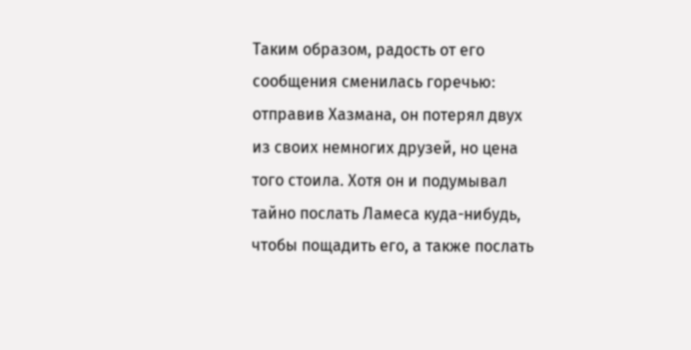Таким образом, радость от его сообщения сменилась горечью: отправив Хазмана, он потерял двух из своих немногих друзей, но цена того стоила. Хотя он и подумывал тайно послать Ламеса куда-нибудь, чтобы пощадить его, а также послать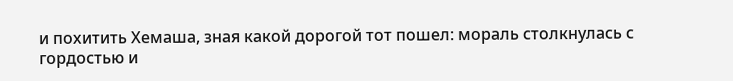и похитить Хемаша, зная какой дорогой тот пошел: мораль столкнулась с гордостью и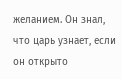желанием. Он знал, что царь узнает, если он открыто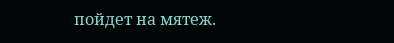пойдет на мятеж.